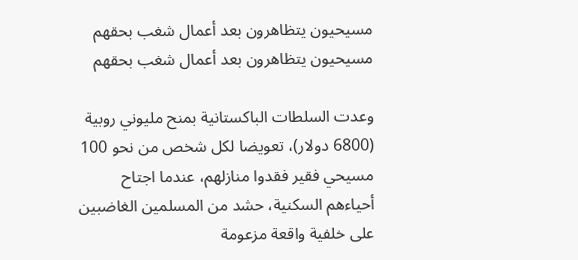مسيحيون يتظاهرون بعد أعمال شغب بحقهم
مسيحيون يتظاهرون بعد أعمال شغب بحقهم

وعدت السلطات الباكستانية بمنح مليوني روبية (6800 دولار)، تعويضا لكل شخص من نحو 100 مسيحي فقير فقدوا منازلهم، عندما اجتاح أحياءهم السكنية، حشد من المسلمين الغاضبين على خلفية واقعة مزعومة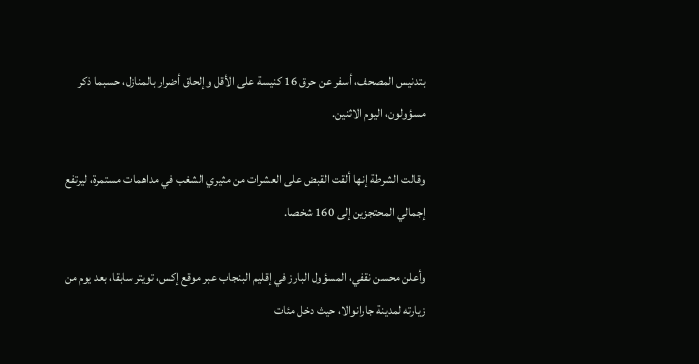بتدنيس المصحف، أسفر عن حرق 16 كنيسة على الأقل وإلحاق أضرار بالمنازل، حسبما ذكر مسؤولون، اليوم الاثنين.

وقالت الشرطة إنها ألقت القبض على العشرات من مثيري الشغب في مداهمات مستمرة، ليرتفع إجمالي المحتجزين إلى 160 شخصا.

وأعلن محسن نقفي، المسؤول البارز في إقليم البنجاب عبر موقع إكس، تويتر سابقا، بعد يوم من زيارته لمدينة جارانوالا، حيث دخل مئات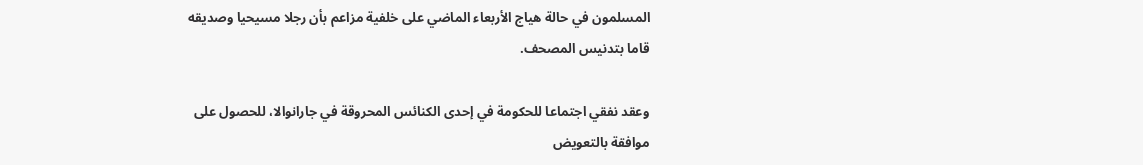المسلمون في حالة هياج الأربعاء الماضي على خلفية مزاعم بأن رجلا مسيحيا وصديقه قاما بتدنيس المصحف.

وعقد نفقي اجتماعا للحكومة في إحدى الكنائس المحروقة في جارانوالا، للحصول على موافقة بالتعويض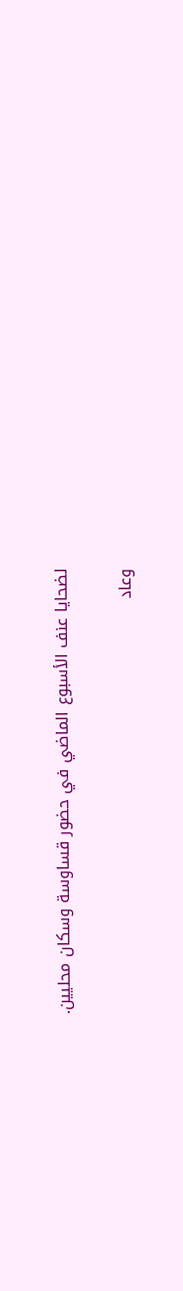لضحايا عنف الأسبوع الماضي في حضور قساوسة وسكان محليين.

وعاد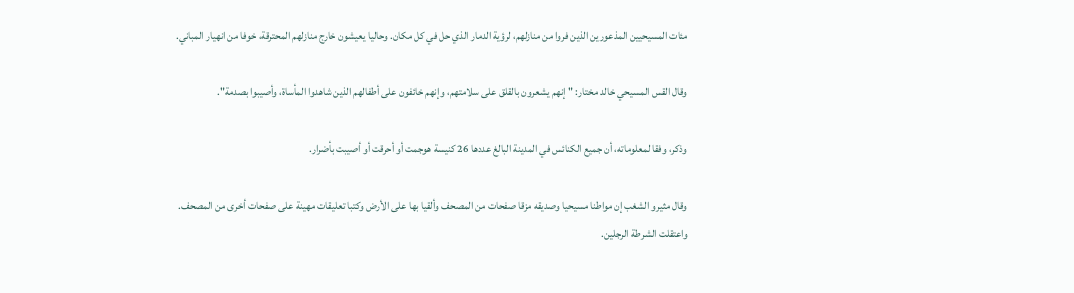مئات المسيحيين المذعورين الذين فروا من منازلهم، لرؤية الدمار الذي حل في كل مكان. وحاليا يعيشون خارج منازلهم المحترقة، خوفا من انهيار المباني.

وقال القس المسيحي خالد مختار: "إنهم يشعرون بالقلق على سلامتهم، وإنهم خائفون على أطفالهم الذين شاهدوا المأساة، وأصيبوا بصدمة".

وذكر، وفقا لمعلوماته، أن جميع الكنائس في المدينة البالغ عددها 26 كنيسة هوجمت أو أحرقت أو أصيبت بأضرار.

وقال مثيرو الشغب إن مواطنا مسيحيا وصديقه مزقا صفحات من المصحف وألقيا بها على الأرض وكتبا تعليقات مهينة على صفحات أخرى من المصحف.
واعتقلت الشرطة الرجلين.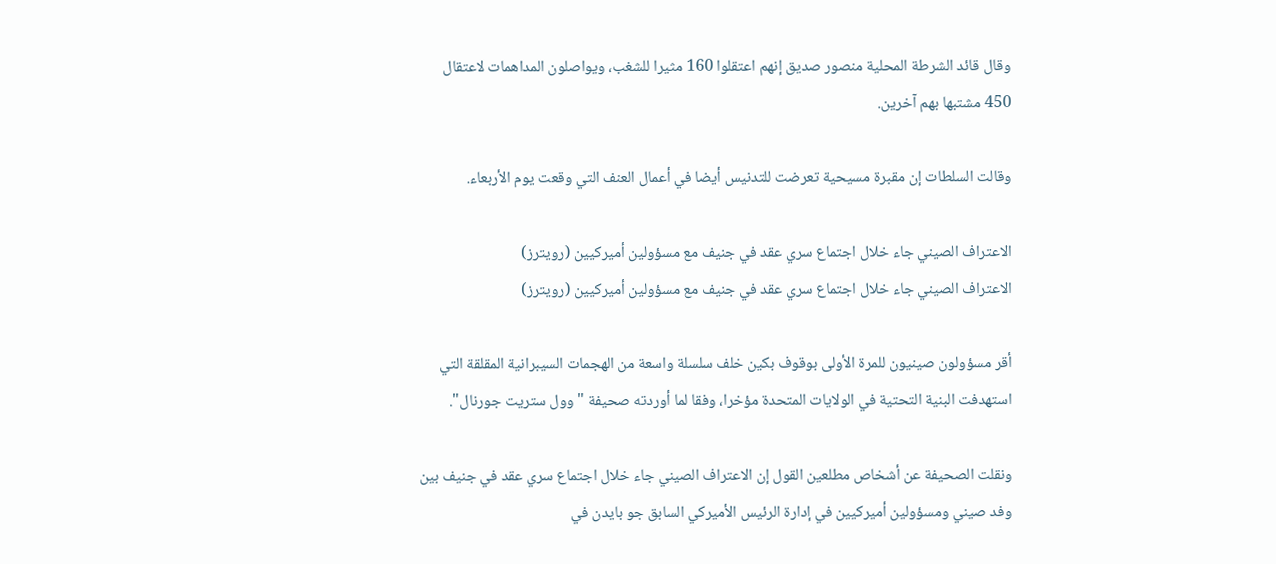وقال قائد الشرطة المحلية منصور صديق إنهم اعتقلوا 160 مثيرا للشغب، ويواصلون المداهمات لاعتقال 450 مشتبها بهم آخرين.

وقالت السلطات إن مقبرة مسيحية تعرضت للتدنيس أيضا في أعمال العنف التي وقعت يوم الأربعاء.

الاعتراف الصيني جاء خلال اجتماع سري عقد في جنيف مع مسؤولين أميركيين (رويترز)
الاعتراف الصيني جاء خلال اجتماع سري عقد في جنيف مع مسؤولين أميركيين (رويترز)

أقر مسؤولون صينيون للمرة الأولى بوقوف بكين خلف سلسلة واسعة من الهجمات السيبرانية المقلقة التي استهدفت البنية التحتية في الولايات المتحدة مؤخرا، وفقا لما أوردته صحيفة "وول ستريت جورنال".

ونقلت الصحيفة عن أشخاص مطلعين القول إن الاعتراف الصيني جاء خلال اجتماع سري عقد في جنيف بين وفد صيني ومسؤولين أميركيين في إدارة الرئيس الأميركي السابق جو بايدن في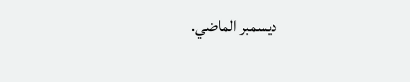ديسمبر الماضي.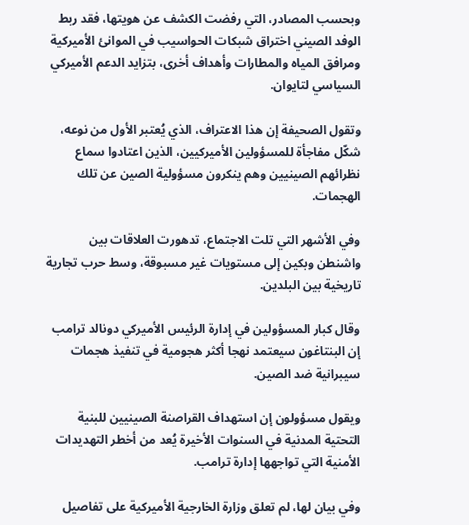وبحسب المصادر، التي رفضت الكشف عن هويتها، فقد ربط الوفد الصيني اختراق شبكات الحواسيب في الموانئ الأميركية ومرافق المياه والمطارات وأهداف أخرى، بتزايد الدعم الأميركي السياسي لتايوان.

وتقول الصحيفة إن هذا الاعتراف، الذي يُعتبر الأول من نوعه، شكّل مفاجأة للمسؤولين الأميركيين، الذين اعتادوا سماع نظرائهم الصينيين وهم ينكرون مسؤولية الصين عن تلك الهجمات.

وفي الأشهر التي تلت الاجتماع، تدهورت العلاقات بين واشنطن وبكين إلى مستويات غير مسبوقة، وسط حرب تجارية تاريخية بين البلدين.

وقال كبار المسؤولين في إدارة الرئيس الأميركي دونالد ترامب إن البنتاغون سيعتمد نهجا أكثر هجومية في تنفيذ هجمات سيبرانية ضد الصين.

ويقول مسؤولون إن استهداف القراصنة الصينيين للبنية التحتية المدنية في السنوات الأخيرة يُعد من أخطر التهديدات الأمنية التي تواجهها إدارة ترامب.

وفي بيان لها، لم تعلق وزارة الخارجية الأميركية على تفاصيل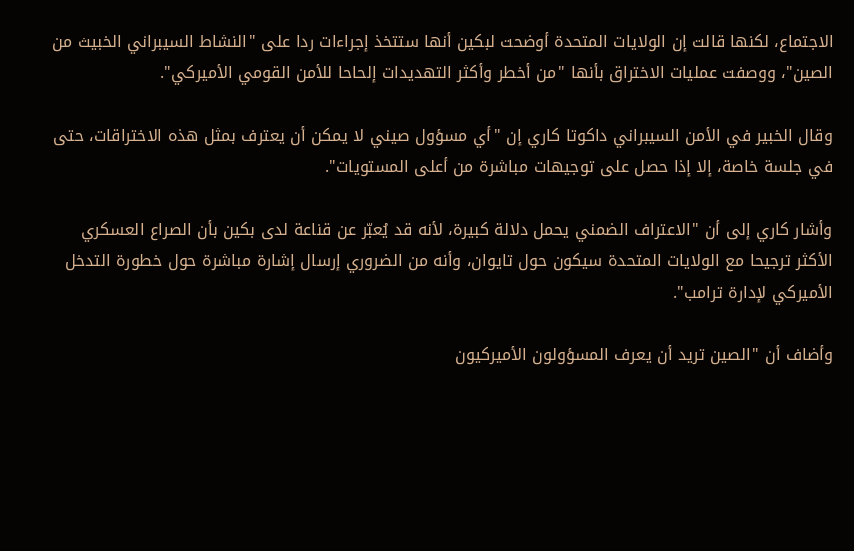الاجتماع، لكنها قالت إن الولايات المتحدة أوضحت لبكين أنها ستتخذ إجراءات ردا على "النشاط السيبراني الخبيث من الصين"، ووصفت عمليات الاختراق بأنها "من أخطر وأكثر التهديدات إلحاحا للأمن القومي الأميركي".

وقال الخبير في الأمن السيبراني داكوتا كاري إن "أي مسؤول صيني لا يمكن أن يعترف بمثل هذه الاختراقات، حتى في جلسة خاصة، إلا إذا حصل على توجيهات مباشرة من أعلى المستويات".

وأشار كاري إلى أن "الاعتراف الضمني يحمل دلالة كبيرة، لأنه قد يُعبّر عن قناعة لدى بكين بأن الصراع العسكري الأكثر ترجيحا مع الولايات المتحدة سيكون حول تايوان، وأنه من الضروري إرسال إشارة مباشرة حول خطورة التدخل الأميركي لإدارة ترامب".

وأضاف أن "الصين تريد أن يعرف المسؤولون الأميركيون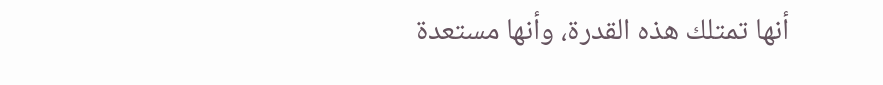أنها تمتلك هذه القدرة، وأنها مستعدة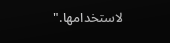لاستخدامها."